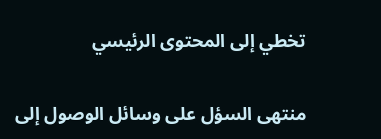تخطي إلى المحتوى الرئيسي

منتهى السؤل على وسائل الوصول إلى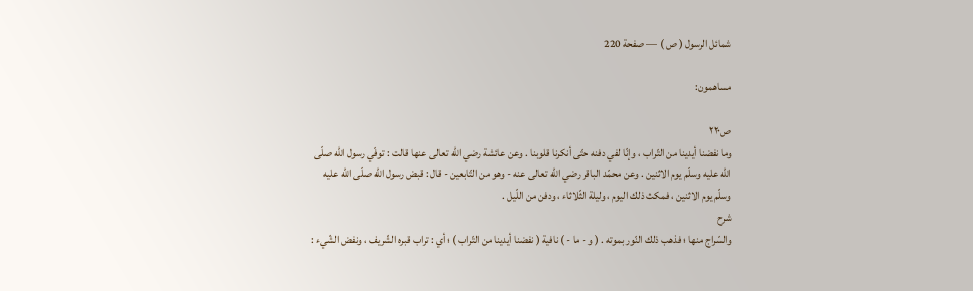شمائل الرسول ( ص ) — صفحة 220

مساهمون:

ص٢٢٠
وما نفضنا أيدينا من التّراب ، وإنّا لفي دفنه حتّى أنكرنا قلوبنا . وعن عائشة رضي اللّه تعالى عنها قالت : توفّي رسول اللّه صلّى اللّه عليه وسلّم يوم الاثنين . وعن محمّد الباقر رضي اللّه تعالى عنه - وهو من التّابعين - قال : قبض رسول اللّه صلّى اللّه عليه وسلّم يوم الاثنين ، فمكث ذلك اليوم ، وليلة الثّلاثاء ، ودفن من اللّيل .
شرح
والسّراج منها ؛ فذهب ذلك النّور بموته . ( و - ما - ) نافية ( نفضنا أيدينا من التّراب ) ؛ أي : تراب قبره الشّريف ، ونفض الشّيء :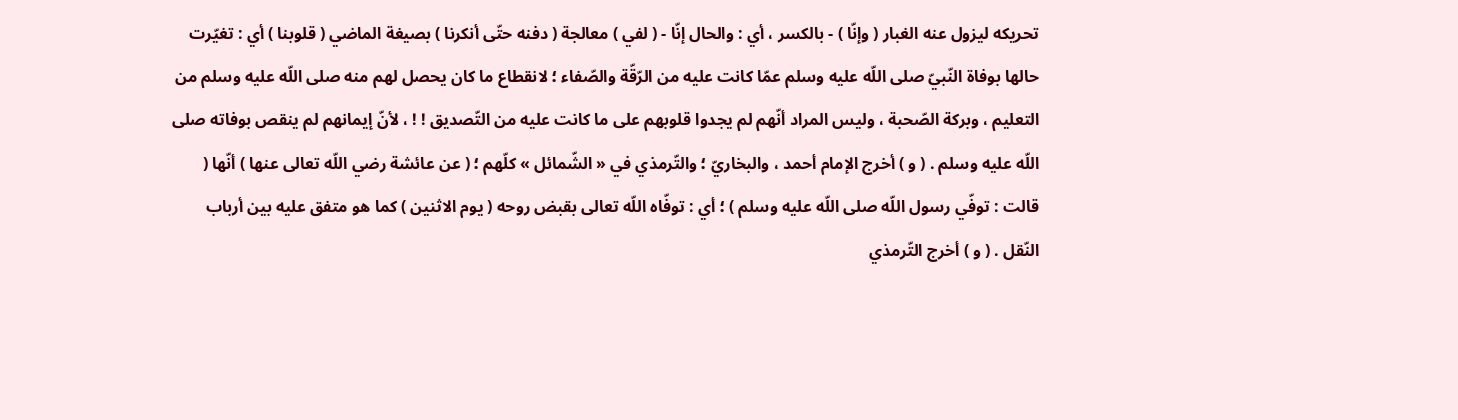تحريكه ليزول عنه الغبار ( وإنّا ) - بالكسر ، أي : والحال إنّا - ( لفي ) معالجة ( دفنه حتّى أنكرنا ) بصيغة الماضي ( قلوبنا ) أي : تغيّرت حالها بوفاة النّبيّ صلى اللّه عليه وسلم عمّا كانت عليه من الرّقّة والصّفاء ؛ لانقطاع ما كان يحصل لهم منه صلى اللّه عليه وسلم من التعليم ، وبركة الصّحبة ، وليس المراد أنّهم لم يجدوا قلوبهم على ما كانت عليه من التّصديق ! ! ، لأنّ إيمانهم لم ينقص بوفاته صلى اللّه عليه وسلم . ( و ) أخرج الإمام أحمد ، والبخاريّ ؛ والتّرمذي في « الشّمائل » كلّهم ؛ ( عن عائشة رضي اللّه تعالى عنها ) أنّها ( قالت : توفّي رسول اللّه صلى اللّه عليه وسلم ) ؛ أي : توفّاه اللّه تعالى بقبض روحه ( يوم الاثنين ) كما هو متفق عليه بين أرباب النّقل . ( و ) أخرج التّرمذي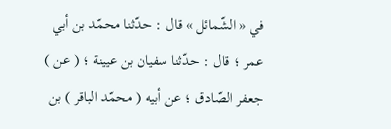في « الشّمائل » قال : حدّثنا محمّد بن أبي عمر ؛ قال : حدّثنا سفيان بن عيينة ؛ ( عن ) جعفر الصّادق ؛ عن أبيه ( محمّد الباقر ) بن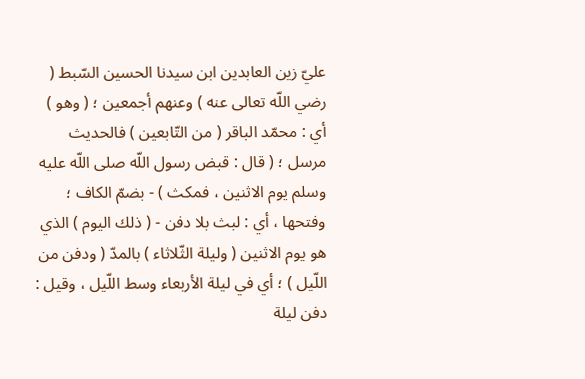عليّ زين العابدين ابن سيدنا الحسين السّبط ( رضي اللّه تعالى عنه ) وعنهم أجمعين ؛ ( وهو ) أي : محمّد الباقر ( من التّابعين ) فالحديث مرسل ؛ ( قال : قبض رسول اللّه صلى اللّه عليه وسلم يوم الاثنين ، فمكث ) - بضمّ الكاف ؛ وفتحها ، أي : لبث بلا دفن - ( ذلك اليوم ) الذي هو يوم الاثنين ( وليلة الثّلاثاء ) بالمدّ ( ودفن من اللّيل ) ؛ أي في ليلة الأربعاء وسط اللّيل ، وقيل : دفن ليلة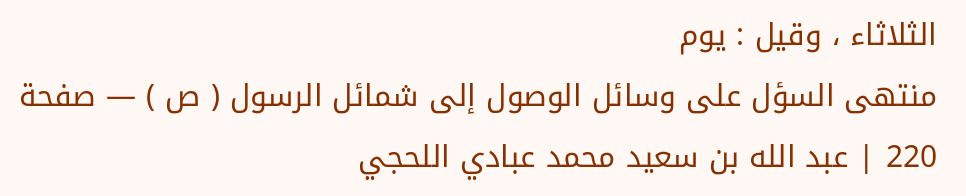الثلاثاء ، وقيل : يوم
منتهى السؤل على وسائل الوصول إلى شمائل الرسول ( ص ) — صفحة 220 | عبد الله بن سعيد محمد عبادي اللحجي